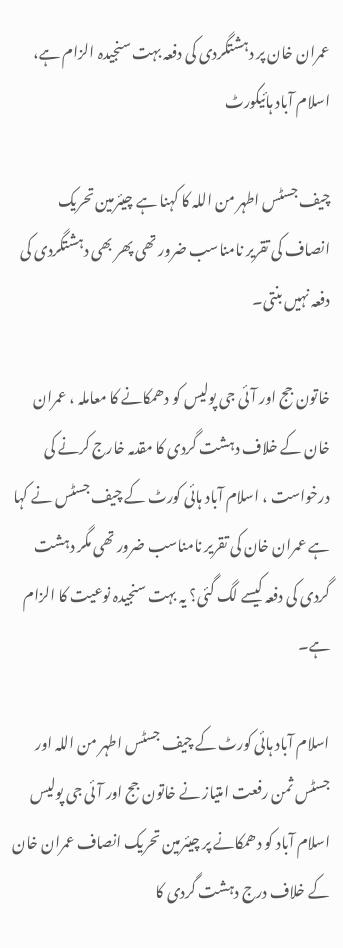عمران خان پر دہشتگردی کی دفعہ بہت سنجیدہ الزام ہے، اسلام آباد ہائیکورٹ

چیف جسٹس اطہر من اللہ کا کہنا ہے چیئرمین تحریک انصاف کی تقریر نامناسب ضرور تھی پھر بھی دہشتگردی کی دفعہ نہیں بنتی۔

خاتون جج اور آئی جی پولیس کو دھمکانے کا معاملہ ، عمران خان کے خلاف دہشت گردی کا مقدمہ خارج کرنے کی درخواست ، اسلام آباد ہائی کورٹ کے چیف جسٹس نے کہا ہے عمران خان کی تقریر نامناسب ضرور تھی مگر دہشت گردی کی دفعہ کیسے لگ گئی؟ یہ بہت سنجیدہ نوعیت کا الزام ہے۔

اسلام آباد ہائی کورٹ کے چیف جسٹس اطہر من اللہ اور جسٹس ثمن رفعت امتیاز نے خاتون جج اور آئی جی پولیس اسلام آباد کو دھمکانے پر چیئرمین تحریک انصاف عمران خان کے خلاف درج دہشت گردی کا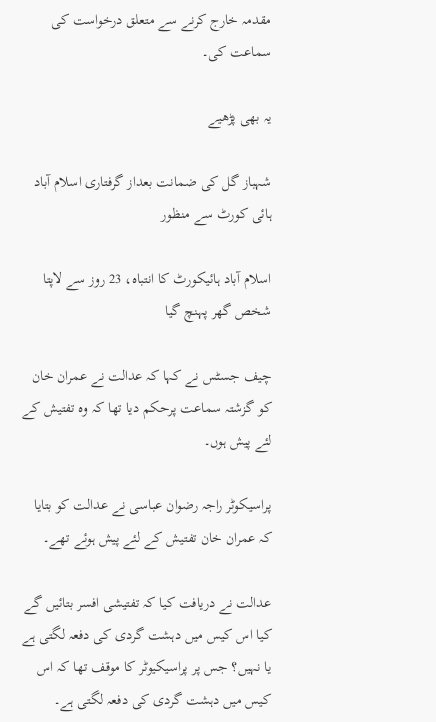مقدمہ خارج کرنے سے متعلق درخواست کی سماعت کی۔

یہ بھی پڑھیے

شہباز گل کی ضمانت بعداز گرفتاری اسلام آباد ہائی کورٹ سے منظور

اسلام آباد ہائیکورٹ کا انتباہ، 23 روز سے لاپتا شخص گھر پہنچ گیا

چیف جسٹس نے کہا کہ عدالت نے عمران خان کو گزشتہ سماعت پرحکم دیا تھا کہ وہ تفتیش کے لئے پیش ہوں۔

پراسیکوٹر راجہ رضوان عباسی نے عدالت کو بتایا کہ عمران خان تفتیش کے لئے پیش ہوئے تھے۔

عدالت نے دریافت کیا کہ تفتیشی افسر بتائیں گے کیا اس کیس میں دہشت گردی کی دفعہ لگتی ہے یا نہیں؟ جس پر پراسیکیوٹر کا موقف تھا کہ اس کیس میں دہشت گردی کی دفعہ لگتی ہے۔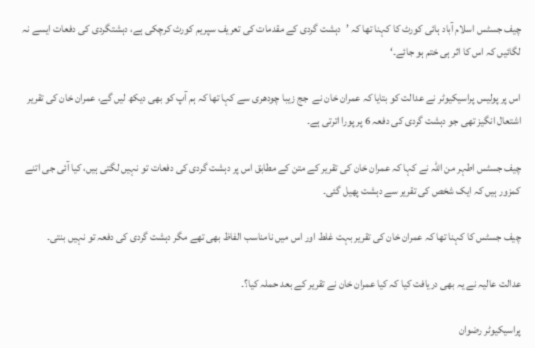چیف جسٹس اسلام آباد ہائی کورٹ کا کہنا تھا کہ ’دہشت گردی کے مقدمات کی تعریف سپریم کورٹ کرچکی ہے، دہشتگردی کی دفعات ایسے نہ لگائیں کہ اس کا اثر ہی ختم ہو جائے۔‘

اس پر پولیس پراسیکیوٹر نے عدالت کو بتایا کہ عمران خان نے  جج زیبا چودھری سے کہا تھا کہ ہم آپ کو بھی دیکھ لیں گے، عمران خان کی تقریر اشتعال انگیز تھی جو دہشت گردی کی دفعہ 6 پر پورا اترتی ہے۔

چیف جسٹس اطہر من اللہ نے کہا کہ عمران خان کی تقریر کے متن کے مطابق اس پر دہشت گردی کی دفعات تو نہیں لگتی ہیں، کیا آئی جی اتنے کمزور ہیں کہ ایک شخص کی تقریر سے دہشت پھیل گئی۔

چیف جسٹس کا کہنا تھا کہ عمران خان کی تقریر بہت غلط اور اس میں نامناسب الفاظ بھی تھے مگر دہشت گردی کی دفعہ تو نہیں بنتی۔

عدالت عالیہ نے یہ بھی دریافت کیا کہ کیا عمران خان نے تقریر کے بعد حملہ کیا؟۔

پراسیکیوٹر رضوان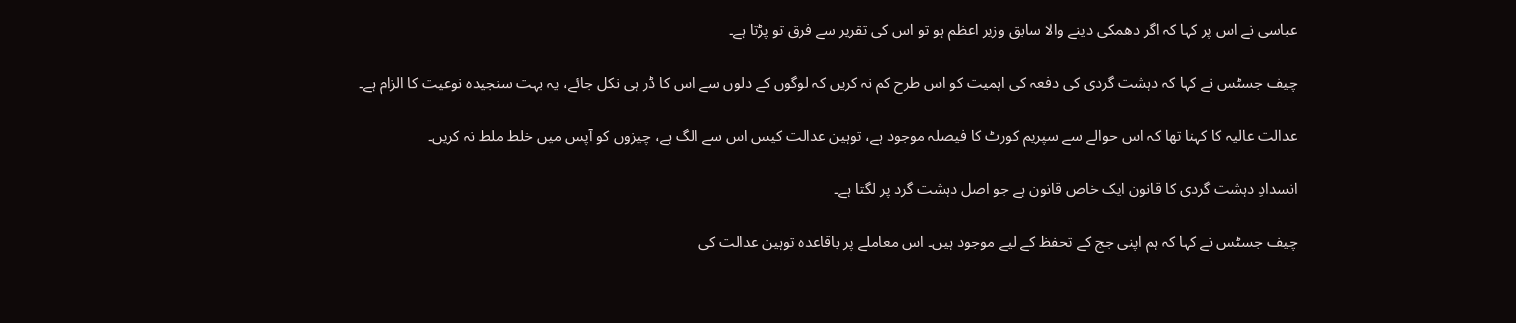عباسی نے اس پر کہا کہ اگر دھمکی دینے والا سابق وزیر اعظم ہو تو اس کی تقریر سے فرق تو پڑتا ہے۔

چیف جسٹس نے کہا کہ دہشت گردی کی دفعہ کی اہمیت کو اس طرح کم نہ کریں کہ لوگوں کے دلوں سے اس کا ڈر ہی نکل جائے، یہ بہت سنجیدہ نوعیت کا الزام ہے۔

عدالت عالیہ کا کہنا تھا کہ اس حوالے سے سپریم کورٹ کا فیصلہ موجود ہے، توہین عدالت کیس اس سے الگ ہے، چیزوں کو آپس میں خلط ملط نہ کریں۔

انسدادِ دہشت گردی کا قانون ایک خاص قانون ہے جو اصل دہشت گرد پر لگتا ہے۔

چیف جسٹس نے کہا کہ ہم اپنی جج کے تحفظ کے لیے موجود ہیں۔ اس معاملے پر باقاعدہ توہین عدالت کی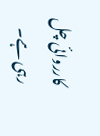کارروائی چل رہی ہے۔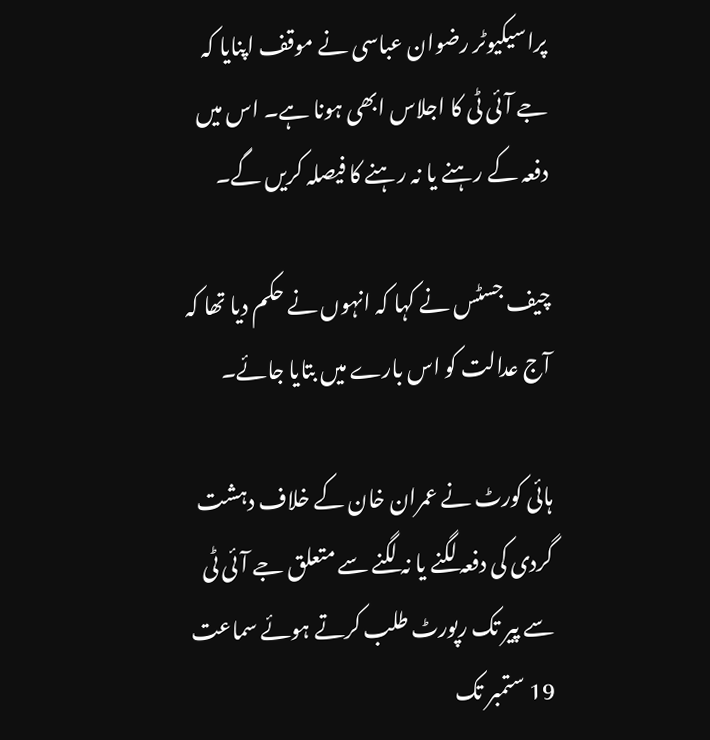پراسیکیوٹر رضوان عباسی نے موقف اپنایا کہ جے آئی ٹی کا اجلاس ابھی ہونا ہے۔ اس میں دفعہ کے رہنے یا نہ رہنے کا فیصلہ کریں گے۔

چیف جسٹس نے کہا کہ انہوں نے حکم دیا تھا کہ آج عدالت کو اس بارے میں بتایا جائے۔

ہائی کورٹ نے عمران خان کے خلاف دہشت گردی کی دفعہ لگنے یا نہ لگنے سے متعلق جے آئی ٹی سے پیر تک رپورٹ طلب کرتے ہوئے سماعت 19 ستمبر تک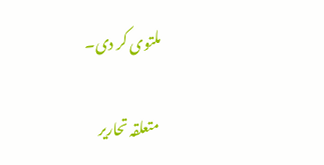ملتوی کر دی۔

متعلقہ تحاریر